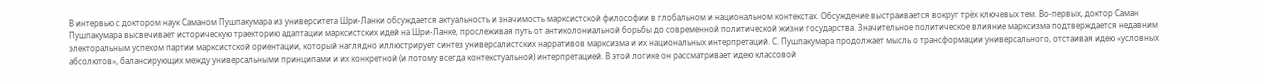В интервью с доктором наук Саманом Пушпакумара из университета Шри-Ланки обсуждается актуальность и значимость марксистской философии в глобальном и национальном контекстах. Обсуждение выстраивается вокруг трёх ключевых тем. Во-первых, доктор Саман Пушпакумара высвечивает историческую траекторию адаптации марксистских идей на Шри-Ланке, прослеживая путь от антиколониальной борьбы до современной политической жизни государства. Значительное политическое влияние марксизма подтверждается недавним электоральным успехом партии марксистской ориентации, который наглядно иллюстрирует синтез универсалистских нарративов марксизма и их национальных интерпретаций. С. Пушпакумара продолжает мысль о трансформации универсального, отстаивая идею «условных абсолютов», балансирующих между универсальными принципами и их конкретной (и потому всегда контекстуальной) интерпретацией. В этой логике он рассматривает идею классовой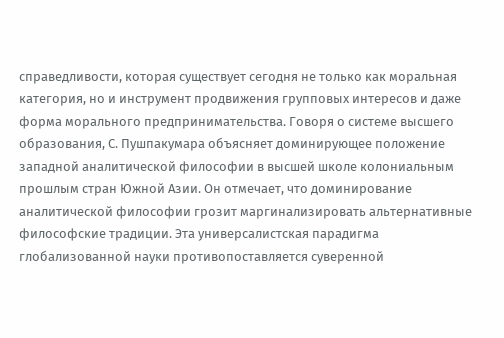справедливости, которая существует сегодня не только как моральная категория, но и инструмент продвижения групповых интересов и даже форма морального предпринимательства. Говоря о системе высшего образования, С. Пушпакумара объясняет доминирующее положение западной аналитической философии в высшей школе колониальным прошлым стран Южной Азии. Он отмечает, что доминирование аналитической философии грозит маргинализировать альтернативные философские традиции. Эта универсалистская парадигма глобализованной науки противопоставляется суверенной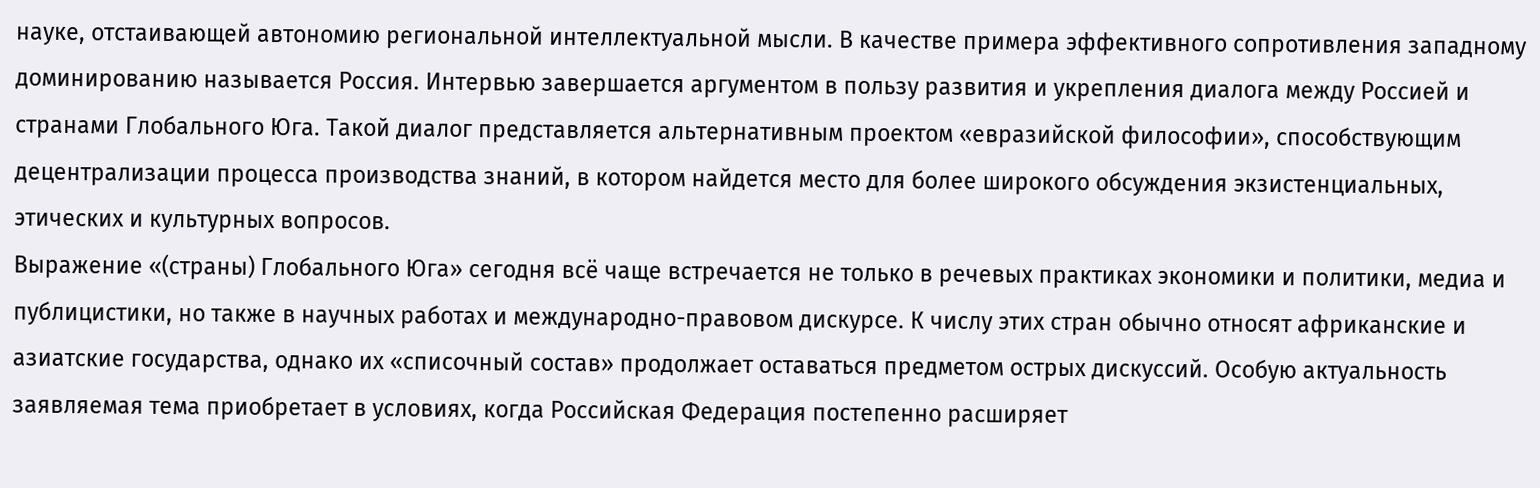науке, отстаивающей автономию региональной интеллектуальной мысли. В качестве примера эффективного сопротивления западному доминированию называется Россия. Интервью завершается аргументом в пользу развития и укрепления диалога между Россией и странами Глобального Юга. Такой диалог представляется альтернативным проектом «евразийской философии», способствующим децентрализации процесса производства знаний, в котором найдется место для более широкого обсуждения экзистенциальных, этических и культурных вопросов.
Выражение «(страны) Глобального Юга» сегодня всё чаще встречается не только в речевых практиках экономики и политики, медиа и публицистики, но также в научных работах и международно-правовом дискурсе. К числу этих стран обычно относят африканские и азиатские государства, однако их «списочный состав» продолжает оставаться предметом острых дискуссий. Особую актуальность заявляемая тема приобретает в условиях, когда Российская Федерация постепенно расширяет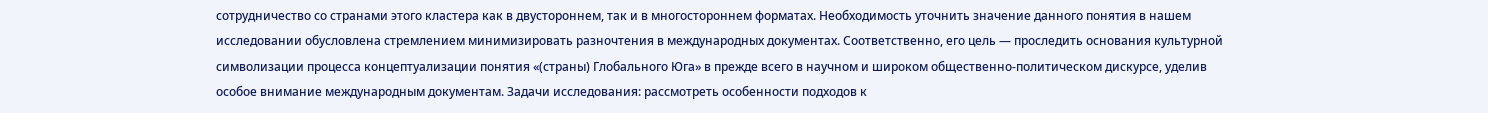сотрудничество со странами этого кластера как в двустороннем, так и в многостороннем форматах. Необходимость уточнить значение данного понятия в нашем исследовании обусловлена стремлением минимизировать разночтения в международных документах. Соответственно, его цель — проследить основания культурной символизации процесса концептуализации понятия «(страны) Глобального Юга» в прежде всего в научном и широком общественно-политическом дискурсе, уделив особое внимание международным документам. Задачи исследования: рассмотреть особенности подходов к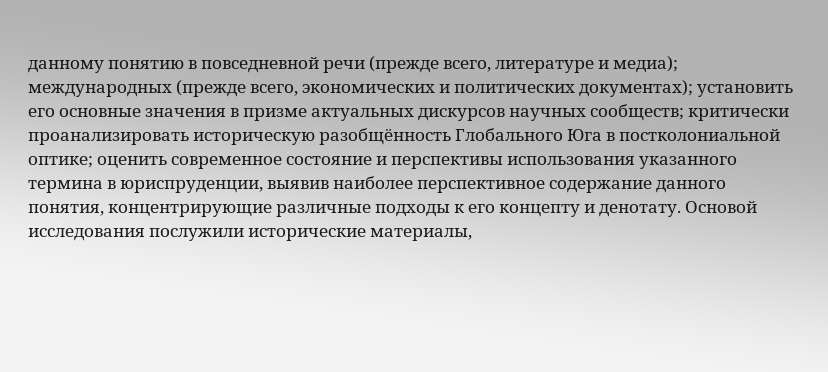данному понятию в повседневной речи (прежде всего, литературе и медиа); международных (прежде всего, экономических и политических документах); установить его основные значения в призме актуальных дискурсов научных сообществ; критически проанализировать историческую разобщённость Глобального Юга в постколониальной оптике; оценить современное состояние и перспективы использования указанного термина в юриспруденции, выявив наиболее перспективное содержание данного понятия, концентрирующие различные подходы к его концепту и денотату. Основой исследования послужили исторические материалы,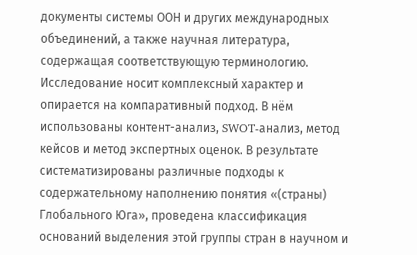документы системы ООН и других международных объединений, а также научная литература, содержащая соответствующую терминологию. Исследование носит комплексный характер и опирается на компаративный подход. В нём использованы контент-анализ, SWOT-анализ, метод кейсов и метод экспертных оценок. В результате систематизированы различные подходы к содержательному наполнению понятия «(страны) Глобального Юга», проведена классификация оснований выделения этой группы стран в научном и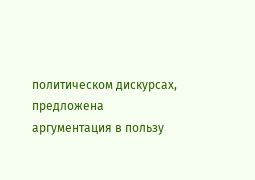политическом дискурсах, предложена аргументация в пользу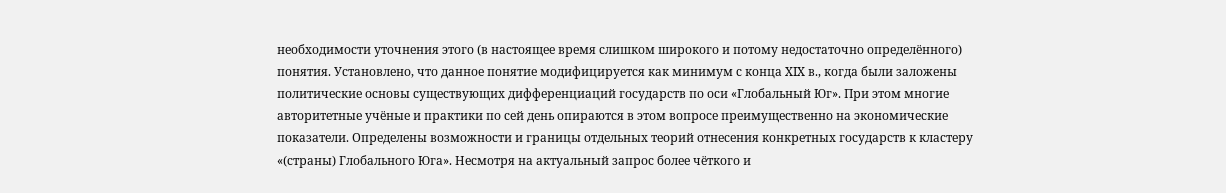необходимости уточнения этого (в настоящее время слишком широкого и потому недостаточно определённого) понятия. Установлено, что данное понятие модифицируется как минимум с конца XIX в., когда были заложены политические основы существующих дифференциаций государств по оси «Глобальный Юг». При этом многие авторитетные учёные и практики по сей день опираются в этом вопросе преимущественно на экономические показатели. Определены возможности и границы отдельных теорий отнесения конкретных государств к кластеру «(страны) Глобального Юга». Несмотря на актуальный запрос более чёткого и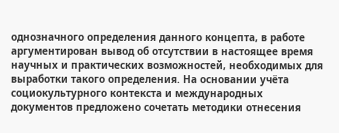однозначного определения данного концепта, в работе аргументирован вывод об отсутствии в настоящее время научных и практических возможностей, необходимых для выработки такого определения. На основании учёта социокультурного контекста и международных документов предложено сочетать методики отнесения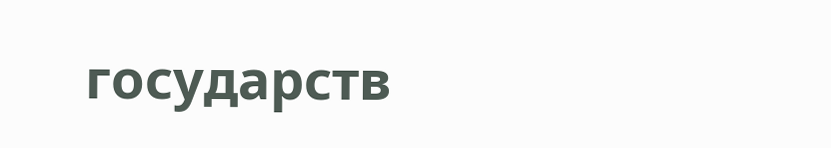государств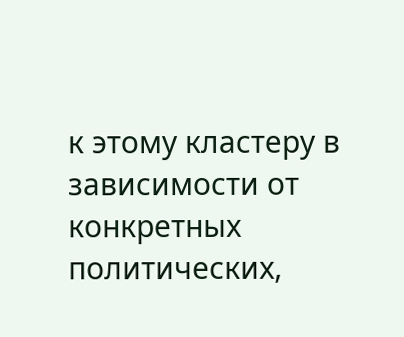к этому кластеру в зависимости от конкретных политических,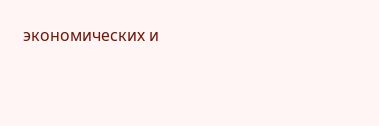экономических и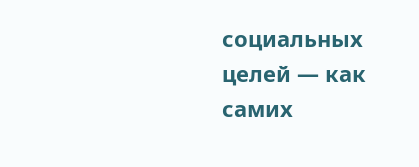социальных целей — как самих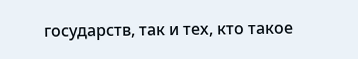государств, так и тех, кто такое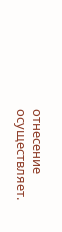отнесение осуществляет.